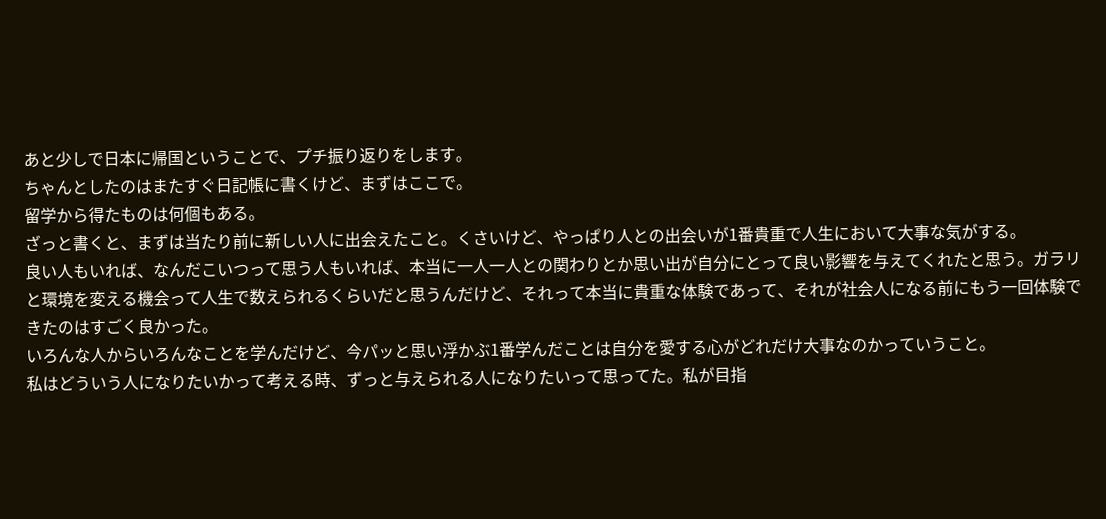あと少しで日本に帰国ということで、プチ振り返りをします。
ちゃんとしたのはまたすぐ日記帳に書くけど、まずはここで。
留学から得たものは何個もある。
ざっと書くと、まずは当たり前に新しい人に出会えたこと。くさいけど、やっぱり人との出会いが1番貴重で人生において大事な気がする。
良い人もいれば、なんだこいつって思う人もいれば、本当に一人一人との関わりとか思い出が自分にとって良い影響を与えてくれたと思う。ガラリと環境を変える機会って人生で数えられるくらいだと思うんだけど、それって本当に貴重な体験であって、それが社会人になる前にもう一回体験できたのはすごく良かった。
いろんな人からいろんなことを学んだけど、今パッと思い浮かぶ1番学んだことは自分を愛する心がどれだけ大事なのかっていうこと。
私はどういう人になりたいかって考える時、ずっと与えられる人になりたいって思ってた。私が目指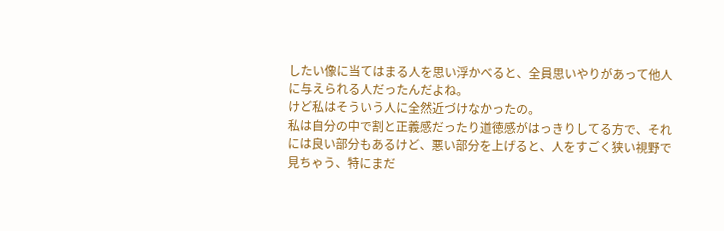したい像に当てはまる人を思い浮かべると、全員思いやりがあって他人に与えられる人だったんだよね。
けど私はそういう人に全然近づけなかったの。
私は自分の中で割と正義感だったり道徳感がはっきりしてる方で、それには良い部分もあるけど、悪い部分を上げると、人をすごく狭い視野で見ちゃう、特にまだ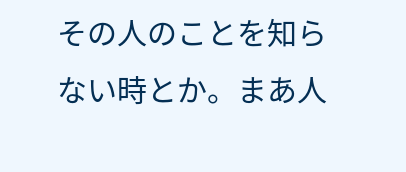その人のことを知らない時とか。まあ人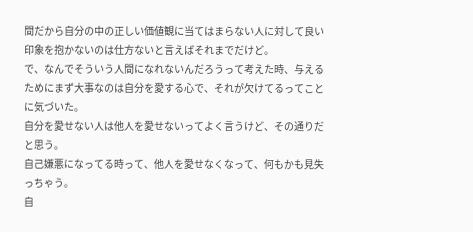間だから自分の中の正しい価値観に当てはまらない人に対して良い印象を抱かないのは仕方ないと言えばそれまでだけど。
で、なんでそういう人間になれないんだろうって考えた時、与えるためにまず大事なのは自分を愛する心で、それが欠けてるってことに気づいた。
自分を愛せない人は他人を愛せないってよく言うけど、その通りだと思う。
自己嫌悪になってる時って、他人を愛せなくなって、何もかも見失っちゃう。
自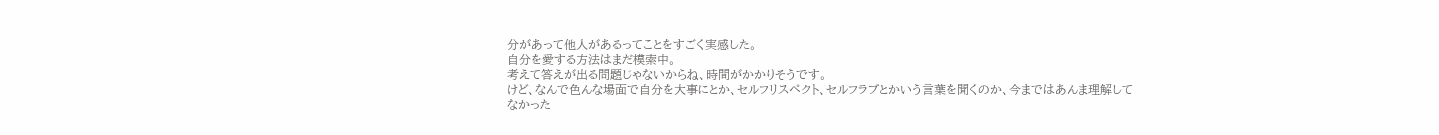分があって他人があるってことをすごく実感した。
自分を愛する方法はまだ模索中。
考えて答えが出る問題じゃないからね、時間がかかりそうです。
けど、なんで色んな場面で自分を大事にとか、セルフリスペクト、セルフラブとかいう言葉を聞くのか、今まではあんま理解してなかった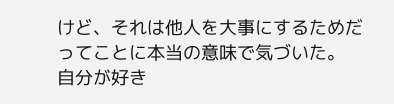けど、それは他人を大事にするためだってことに本当の意味で気づいた。
自分が好き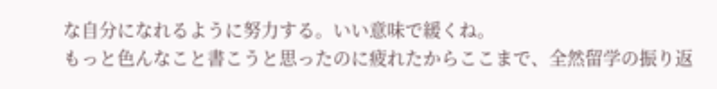な自分になれるように努力する。いい意味で緩くね。
もっと色んなこと書こうと思ったのに疲れたからここまで、全然留学の振り返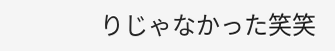りじゃなかった笑笑